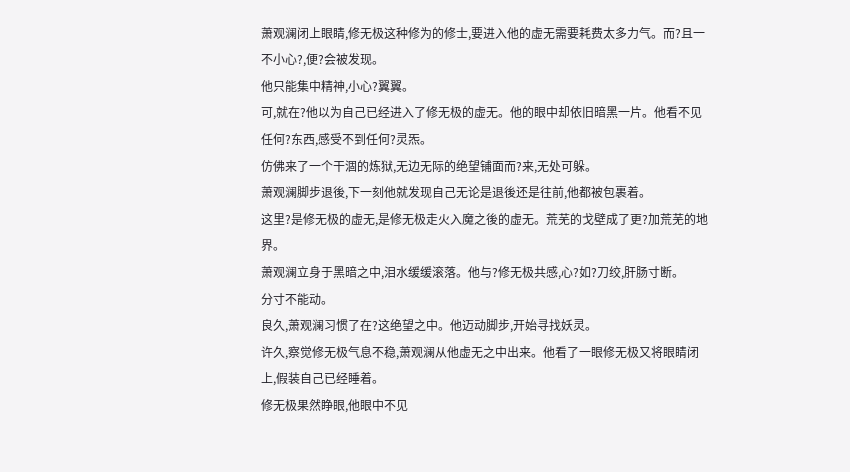萧观澜闭上眼睛,修无极这种修为的修士,要进入他的虚无需要耗费太多力气。而?且一不小心?,便?会被发现。
他只能集中精神,小心?翼翼。
可,就在?他以为自己已经进入了修无极的虚无。他的眼中却依旧暗黑一片。他看不见任何?东西,感受不到任何?灵炁。
仿佛来了一个干涸的炼狱,无边无际的绝望铺面而?来,无处可躲。
萧观澜脚步退後,下一刻他就发现自己无论是退後还是往前,他都被包裹着。
这里?是修无极的虚无,是修无极走火入魔之後的虚无。荒芜的戈壁成了更?加荒芜的地界。
萧观澜立身于黑暗之中,泪水缓缓滚落。他与?修无极共感,心?如?刀绞,肝肠寸断。
分寸不能动。
良久,萧观澜习惯了在?这绝望之中。他迈动脚步,开始寻找妖灵。
许久,察觉修无极气息不稳,萧观澜从他虚无之中出来。他看了一眼修无极又将眼睛闭上,假装自己已经睡着。
修无极果然睁眼,他眼中不见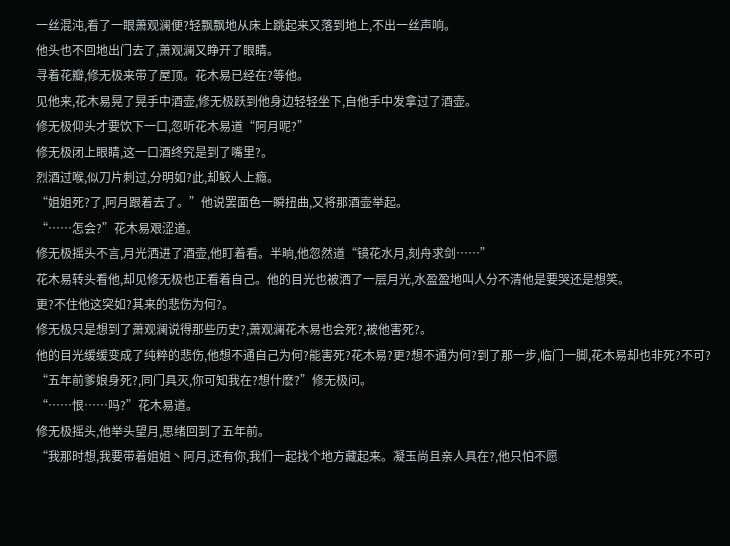一丝混沌,看了一眼萧观澜便?轻飘飘地从床上跳起来又落到地上,不出一丝声响。
他头也不回地出门去了,萧观澜又睁开了眼睛。
寻着花瓣,修无极来带了屋顶。花木易已经在?等他。
见他来,花木易晃了晃手中酒壶,修无极跃到他身边轻轻坐下,自他手中发拿过了酒壶。
修无极仰头才要饮下一口,忽听花木易道“阿月呢?”
修无极闭上眼睛,这一口酒终究是到了嘴里?。
烈酒过喉,似刀片刺过,分明如?此,却鲛人上瘾。
“姐姐死?了,阿月跟着去了。”他说罢面色一瞬扭曲,又将那酒壶举起。
“……怎会?”花木易艰涩道。
修无极摇头不言,月光洒进了酒壶,他盯着看。半晌,他忽然道“镜花水月,刻舟求剑……”
花木易转头看他,却见修无极也正看着自己。他的目光也被洒了一层月光,水盈盈地叫人分不清他是要哭还是想笑。
更?不住他这突如?其来的悲伤为何?。
修无极只是想到了萧观澜说得那些历史?,萧观澜花木易也会死?,被他害死?。
他的目光缓缓变成了纯粹的悲伤,他想不通自己为何?能害死?花木易?更?想不通为何?到了那一步,临门一脚,花木易却也非死?不可?
“五年前爹娘身死?,同门具灭,你可知我在?想什麽?”修无极问。
“……恨……吗?”花木易道。
修无极摇头,他举头望月,思绪回到了五年前。
“我那时想,我要带着姐姐丶阿月,还有你,我们一起找个地方藏起来。凝玉尚且亲人具在?,他只怕不愿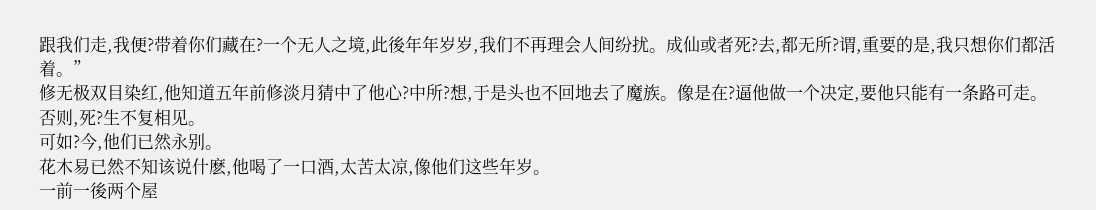跟我们走,我便?带着你们藏在?一个无人之境,此後年年岁岁,我们不再理会人间纷扰。成仙或者死?去,都无所?谓,重要的是,我只想你们都活着。”
修无极双目染红,他知道五年前修淡月猜中了他心?中所?想,于是头也不回地去了魔族。像是在?逼他做一个决定,要他只能有一条路可走。
否则,死?生不复相见。
可如?今,他们已然永别。
花木易已然不知该说什麽,他喝了一口酒,太苦太凉,像他们这些年岁。
一前一後两个屋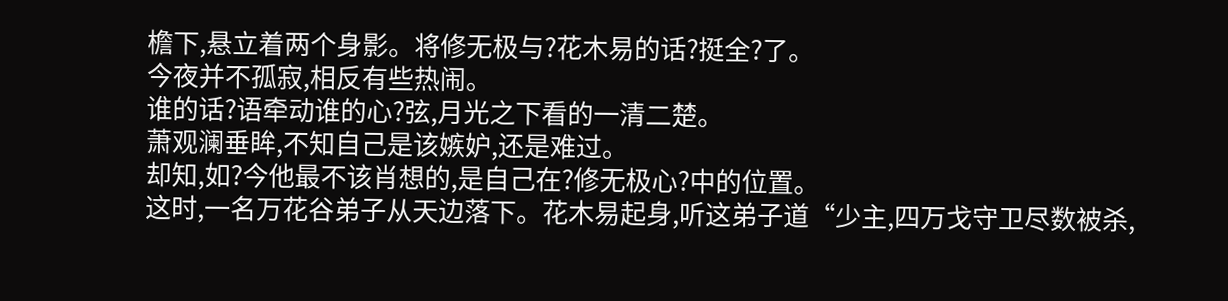檐下,悬立着两个身影。将修无极与?花木易的话?挺全?了。
今夜并不孤寂,相反有些热闹。
谁的话?语牵动谁的心?弦,月光之下看的一清二楚。
萧观澜垂眸,不知自己是该嫉妒,还是难过。
却知,如?今他最不该肖想的,是自己在?修无极心?中的位置。
这时,一名万花谷弟子从天边落下。花木易起身,听这弟子道“少主,四万戈守卫尽数被杀,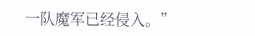一队魔军已经侵入。”